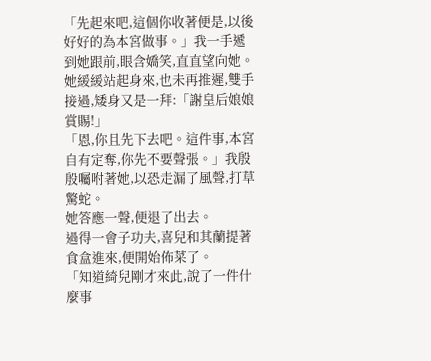「先起來吧,這個你收著便是,以後好好的為本宮做事。」我一手遞到她跟前,眼含嬌笑,直直望向她。
她緩緩站起身來,也未再推遲,雙手接過,矮身又是一拜:「謝皇后娘娘賞賜!」
「恩,你且先下去吧。這件事,本宮自有定奪,你先不要聲張。」我殷殷囑咐著她,以恐走漏了風聲,打草驚蛇。
她答應一聲,便退了出去。
過得一會子功夫,喜兒和其蘭提著食盒進來,便開始佈菜了。
「知道綺兒剛才來此,說了一件什麼事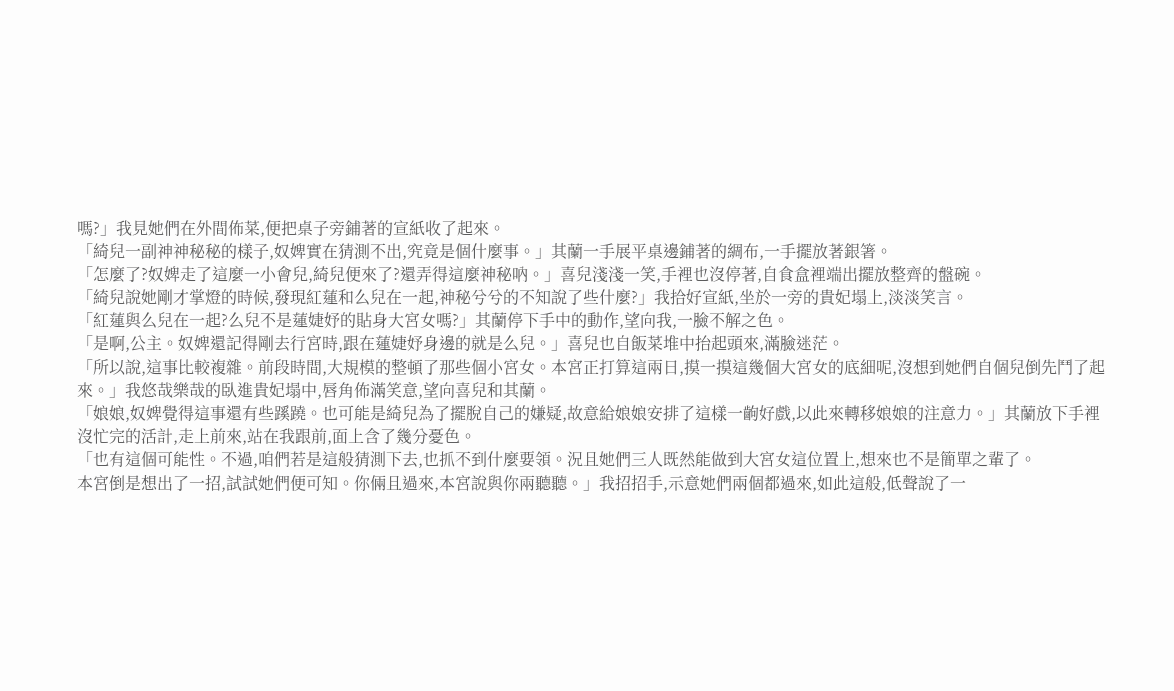嗎?」我見她們在外間佈菜,便把桌子旁鋪著的宣紙收了起來。
「綺兒一副神神秘秘的樣子,奴婢實在猜測不出,究竟是個什麼事。」其蘭一手展平桌邊鋪著的綢布,一手擺放著銀箸。
「怎麼了?奴婢走了這麼一小會兒,綺兒便來了?還弄得這麼神秘吶。」喜兒淺淺一笑,手裡也沒停著,自食盒裡端出擺放整齊的盤碗。
「綺兒說她剛才掌燈的時候,發現紅蓮和么兒在一起,神秘兮兮的不知說了些什麼?」我拾好宣紙,坐於一旁的貴妃塌上,淡淡笑言。
「紅蓮與么兒在一起?么兒不是蓮婕妤的貼身大宮女嗎?」其蘭停下手中的動作,望向我,一臉不解之色。
「是啊,公主。奴婢還記得剛去行宮時,跟在蓮婕妤身邊的就是么兒。」喜兒也自飯菜堆中抬起頭來,滿臉迷茫。
「所以說,這事比較複雜。前段時間,大規模的整頓了那些個小宮女。本宮正打算這兩日,摸一摸這幾個大宮女的底細呢,沒想到她們自個兒倒先鬥了起來。」我悠哉樂哉的臥進貴妃塌中,唇角佈滿笑意,望向喜兒和其蘭。
「娘娘,奴婢覺得這事還有些蹊蹺。也可能是綺兒為了擺脫自己的嫌疑,故意給娘娘安排了這樣一齣好戲,以此來轉移娘娘的注意力。」其蘭放下手裡沒忙完的活計,走上前來,站在我跟前,面上含了幾分憂色。
「也有這個可能性。不過,咱們若是這般猜測下去,也抓不到什麼要領。況且她們三人既然能做到大宮女這位置上,想來也不是簡單之輩了。
本宮倒是想出了一招,試試她們便可知。你倆且過來,本宮說與你兩聽聽。」我招招手,示意她們兩個都過來,如此這般,低聲說了一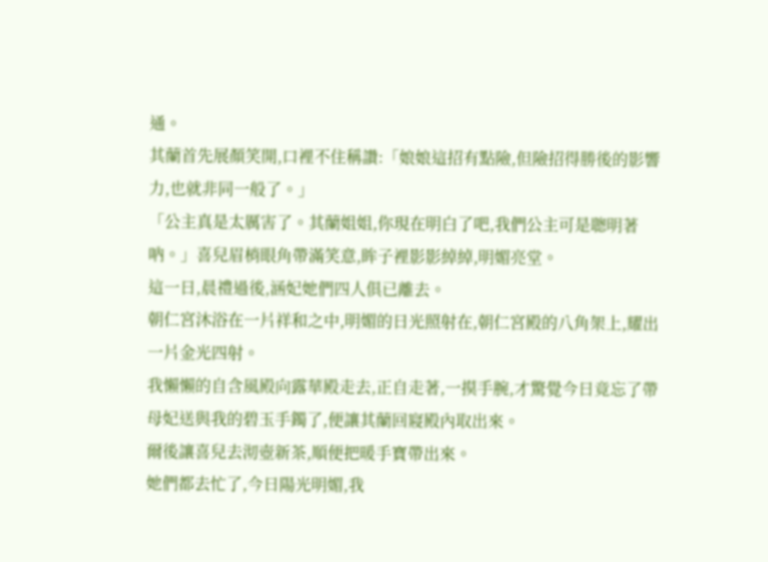通。
其蘭首先展顏笑開,口裡不住稱讚:「娘娘這招有點險,但險招得勝後的影響力,也就非同一般了。」
「公主真是太厲害了。其蘭姐姐,你現在明白了吧,我們公主可是聰明著吶。」喜兒眉梢眼角帶滿笑意,眸子裡影影綽綽,明媚亮堂。
這一日,晨禮過後,涵妃她們四人俱已離去。
朝仁宮沐浴在一片祥和之中,明媚的日光照射在,朝仁宮殿的八角架上,耀出一片金光四射。
我懶懶的自含風殿向露華殿走去,正自走著,一摸手腕,才驚覺今日竟忘了帶母妃送與我的碧玉手鐲了,便讓其蘭回寢殿內取出來。
爾後讓喜兒去沏壺新茶,順便把暖手寶帶出來。
她們都去忙了,今日陽光明媚,我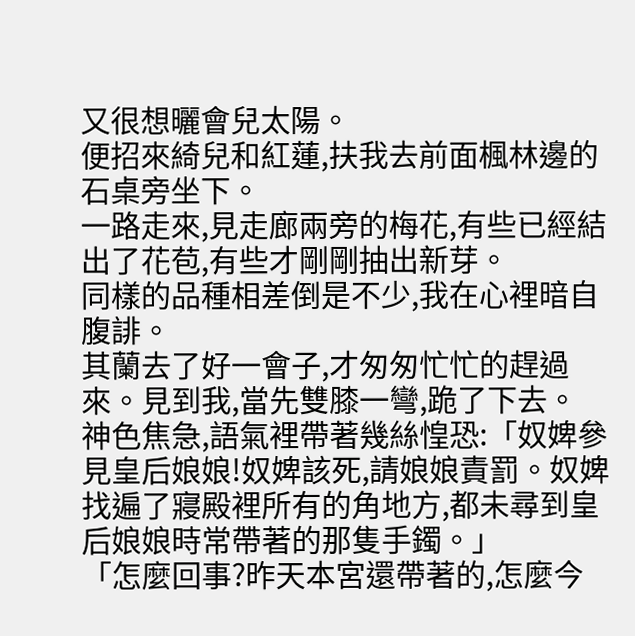又很想曬會兒太陽。
便招來綺兒和紅蓮,扶我去前面楓林邊的石桌旁坐下。
一路走來,見走廊兩旁的梅花,有些已經結出了花苞,有些才剛剛抽出新芽。
同樣的品種相差倒是不少,我在心裡暗自腹誹。
其蘭去了好一會子,才匆匆忙忙的趕過來。見到我,當先雙膝一彎,跪了下去。
神色焦急,語氣裡帶著幾絲惶恐:「奴婢參見皇后娘娘!奴婢該死,請娘娘責罰。奴婢找遍了寢殿裡所有的角地方,都未尋到皇后娘娘時常帶著的那隻手鐲。」
「怎麼回事?昨天本宮還帶著的,怎麼今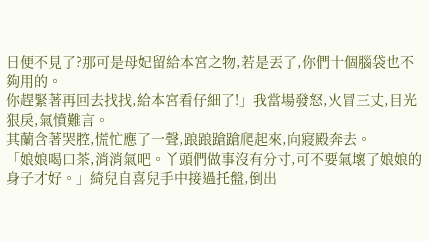日便不見了?那可是母妃留給本宮之物,若是丟了,你們十個腦袋也不夠用的。
你趕緊著再回去找找,給本宮看仔細了!」我當場發怒,火冒三丈,目光狠戾,氣憤難言。
其蘭含著哭腔,慌忙應了一聲,踉踉蹌蹌爬起來,向寢殿奔去。
「娘娘喝口茶,消消氣吧。丫頭們做事沒有分寸,可不要氣壞了娘娘的身子才好。」綺兒自喜兒手中接過托盤,倒出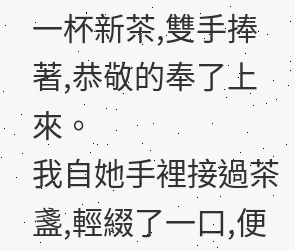一杯新茶,雙手捧著,恭敬的奉了上來。
我自她手裡接過茶盞,輕綴了一口,便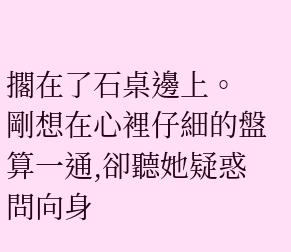擱在了石桌邊上。
剛想在心裡仔細的盤算一通,卻聽她疑惑問向身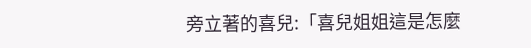旁立著的喜兒:「喜兒姐姐這是怎麼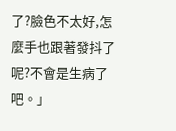了?臉色不太好,怎麼手也跟著發抖了呢?不會是生病了吧。」